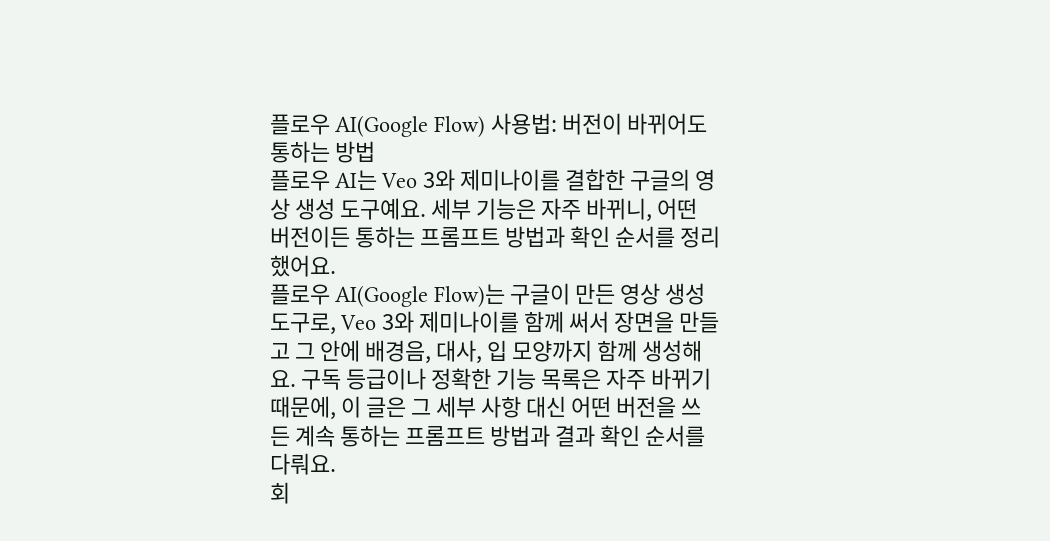플로우 AI(Google Flow) 사용법: 버전이 바뀌어도 통하는 방법
플로우 AI는 Veo 3와 제미나이를 결합한 구글의 영상 생성 도구예요. 세부 기능은 자주 바뀌니, 어떤 버전이든 통하는 프롬프트 방법과 확인 순서를 정리했어요.
플로우 AI(Google Flow)는 구글이 만든 영상 생성 도구로, Veo 3와 제미나이를 함께 써서 장면을 만들고 그 안에 배경음, 대사, 입 모양까지 함께 생성해요. 구독 등급이나 정확한 기능 목록은 자주 바뀌기 때문에, 이 글은 그 세부 사항 대신 어떤 버전을 쓰든 계속 통하는 프롬프트 방법과 결과 확인 순서를 다뤄요.
회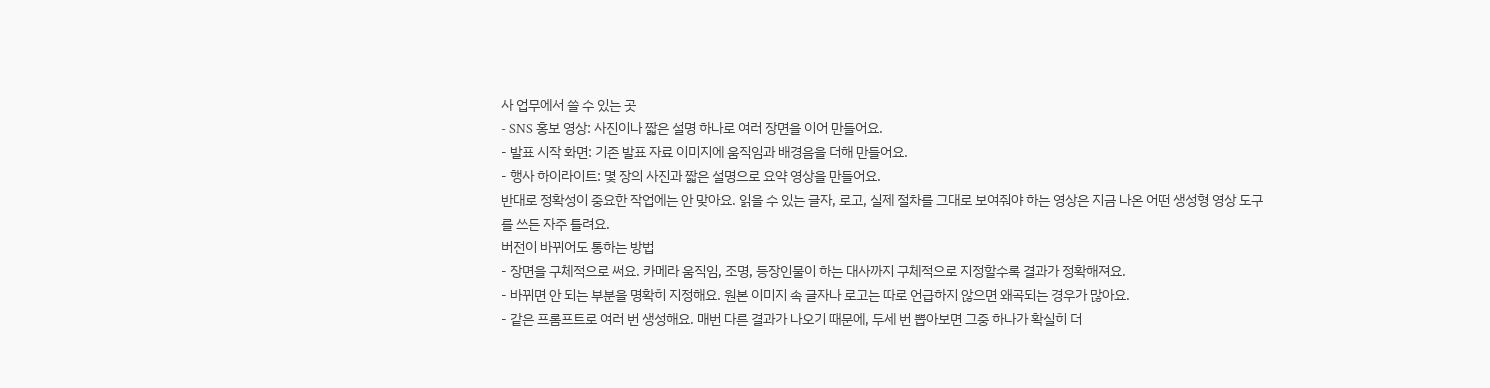사 업무에서 쓸 수 있는 곳
- SNS 홍보 영상: 사진이나 짧은 설명 하나로 여러 장면을 이어 만들어요.
- 발표 시작 화면: 기존 발표 자료 이미지에 움직임과 배경음을 더해 만들어요.
- 행사 하이라이트: 몇 장의 사진과 짧은 설명으로 요약 영상을 만들어요.
반대로 정확성이 중요한 작업에는 안 맞아요. 읽을 수 있는 글자, 로고, 실제 절차를 그대로 보여줘야 하는 영상은 지금 나온 어떤 생성형 영상 도구를 쓰든 자주 틀려요.
버전이 바뀌어도 통하는 방법
- 장면을 구체적으로 써요. 카메라 움직임, 조명, 등장인물이 하는 대사까지 구체적으로 지정할수록 결과가 정확해져요.
- 바뀌면 안 되는 부분을 명확히 지정해요. 원본 이미지 속 글자나 로고는 따로 언급하지 않으면 왜곡되는 경우가 많아요.
- 같은 프롬프트로 여러 번 생성해요. 매번 다른 결과가 나오기 때문에, 두세 번 뽑아보면 그중 하나가 확실히 더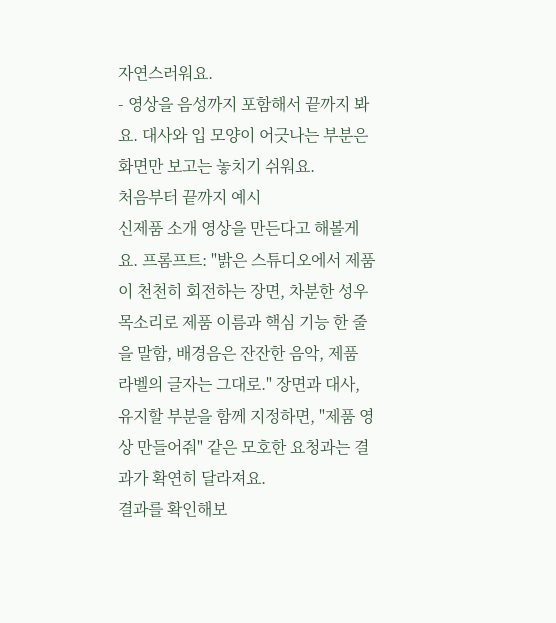자연스러워요.
- 영상을 음성까지 포함해서 끝까지 봐요. 대사와 입 모양이 어긋나는 부분은 화면만 보고는 놓치기 쉬워요.
처음부터 끝까지 예시
신제품 소개 영상을 만든다고 해볼게요. 프롬프트: "밝은 스튜디오에서 제품이 천천히 회전하는 장면, 차분한 성우 목소리로 제품 이름과 핵심 기능 한 줄을 말함, 배경음은 잔잔한 음악, 제품 라벨의 글자는 그대로." 장면과 대사, 유지할 부분을 함께 지정하면, "제품 영상 만들어줘" 같은 모호한 요청과는 결과가 확연히 달라져요.
결과를 확인해보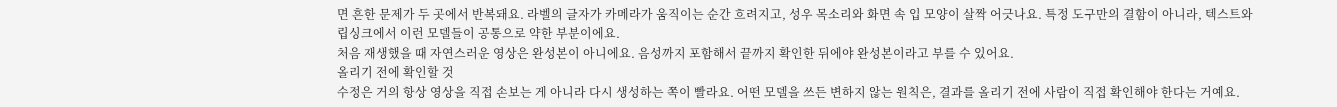면 흔한 문제가 두 곳에서 반복돼요. 라벨의 글자가 카메라가 움직이는 순간 흐려지고, 성우 목소리와 화면 속 입 모양이 살짝 어긋나요. 특정 도구만의 결함이 아니라, 텍스트와 립싱크에서 이런 모델들이 공통으로 약한 부분이에요.
처음 재생했을 때 자연스러운 영상은 완성본이 아니에요. 음성까지 포함해서 끝까지 확인한 뒤에야 완성본이라고 부를 수 있어요.
올리기 전에 확인할 것
수정은 거의 항상 영상을 직접 손보는 게 아니라 다시 생성하는 쪽이 빨라요. 어떤 모델을 쓰든 변하지 않는 원칙은, 결과를 올리기 전에 사람이 직접 확인해야 한다는 거예요.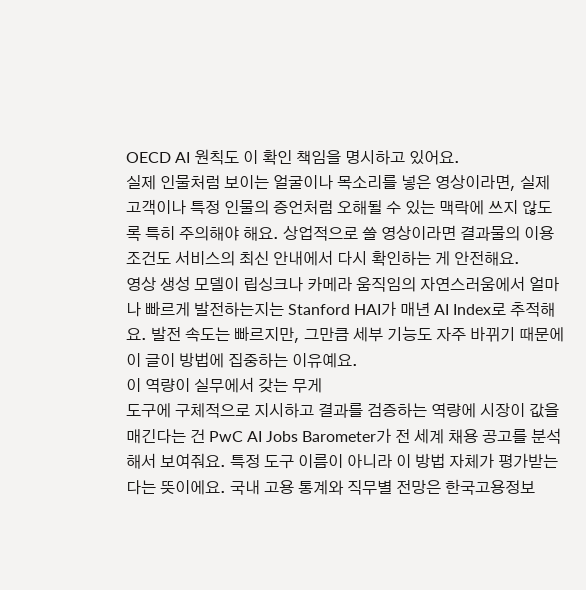OECD AI 원칙도 이 확인 책임을 명시하고 있어요.
실제 인물처럼 보이는 얼굴이나 목소리를 넣은 영상이라면, 실제 고객이나 특정 인물의 증언처럼 오해될 수 있는 맥락에 쓰지 않도록 특히 주의해야 해요. 상업적으로 쓸 영상이라면 결과물의 이용 조건도 서비스의 최신 안내에서 다시 확인하는 게 안전해요.
영상 생성 모델이 립싱크나 카메라 움직임의 자연스러움에서 얼마나 빠르게 발전하는지는 Stanford HAI가 매년 AI Index로 추적해요. 발전 속도는 빠르지만, 그만큼 세부 기능도 자주 바뀌기 때문에 이 글이 방법에 집중하는 이유예요.
이 역량이 실무에서 갖는 무게
도구에 구체적으로 지시하고 결과를 검증하는 역량에 시장이 값을 매긴다는 건 PwC AI Jobs Barometer가 전 세계 채용 공고를 분석해서 보여줘요. 특정 도구 이름이 아니라 이 방법 자체가 평가받는다는 뜻이에요. 국내 고용 통계와 직무별 전망은 한국고용정보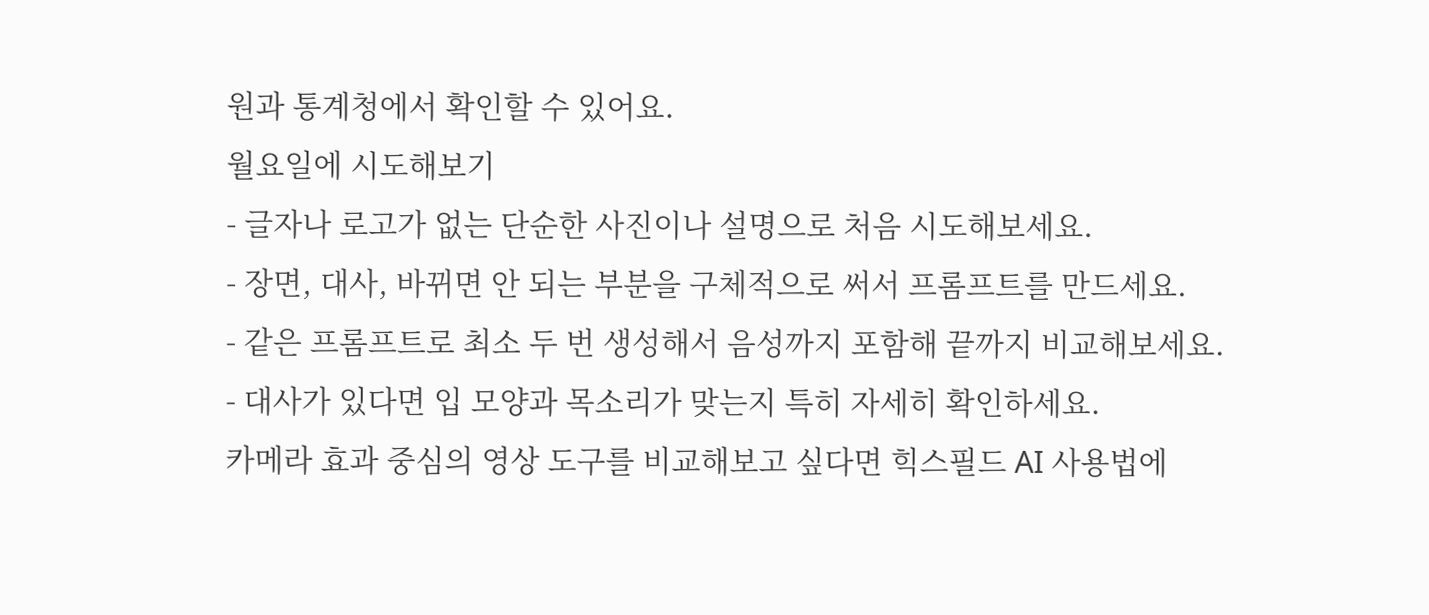원과 통계청에서 확인할 수 있어요.
월요일에 시도해보기
- 글자나 로고가 없는 단순한 사진이나 설명으로 처음 시도해보세요.
- 장면, 대사, 바뀌면 안 되는 부분을 구체적으로 써서 프롬프트를 만드세요.
- 같은 프롬프트로 최소 두 번 생성해서 음성까지 포함해 끝까지 비교해보세요.
- 대사가 있다면 입 모양과 목소리가 맞는지 특히 자세히 확인하세요.
카메라 효과 중심의 영상 도구를 비교해보고 싶다면 힉스필드 AI 사용법에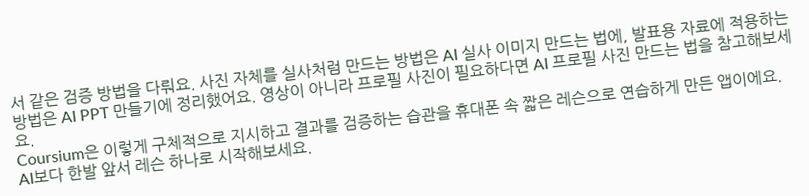서 같은 검증 방법을 다뤄요. 사진 자체를 실사처럼 만드는 방법은 AI 실사 이미지 만드는 법에, 발표용 자료에 적용하는 방법은 AI PPT 만들기에 정리했어요. 영상이 아니라 프로필 사진이 필요하다면 AI 프로필 사진 만드는 법을 참고해보세요.
Coursium은 이렇게 구체적으로 지시하고 결과를 검증하는 습관을 휴대폰 속 짧은 레슨으로 연습하게 만든 앱이에요. AI보다 한발 앞서 레슨 하나로 시작해보세요.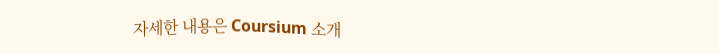자세한 내용은 Coursium 소개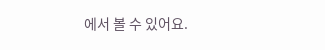에서 볼 수 있어요.